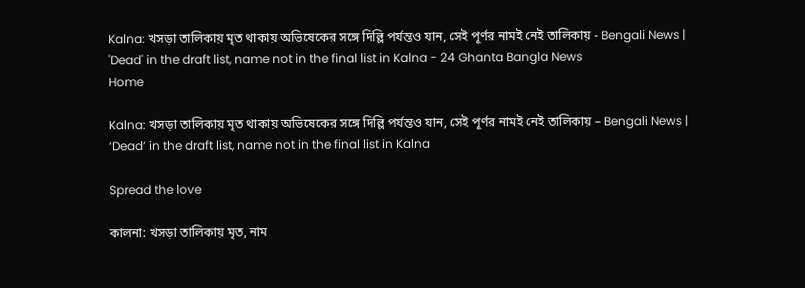Kalna: খসড়া তালিকায় মৃত থাকায় অভিষেকের সঙ্গে দিল্লি পর্যন্তও যান, সেই পূর্ণর নামই নেই তালিকায় - Bengali News | 'Dead' in the draft list, name not in the final list in Kalna - 24 Ghanta Bangla News
Home

Kalna: খসড়া তালিকায় মৃত থাকায় অভিষেকের সঙ্গে দিল্লি পর্যন্তও যান, সেই পূর্ণর নামই নেই তালিকায় – Bengali News | ‘Dead’ in the draft list, name not in the final list in Kalna

Spread the love

কালনা: খসড়া তালিকায় মৃত, নাম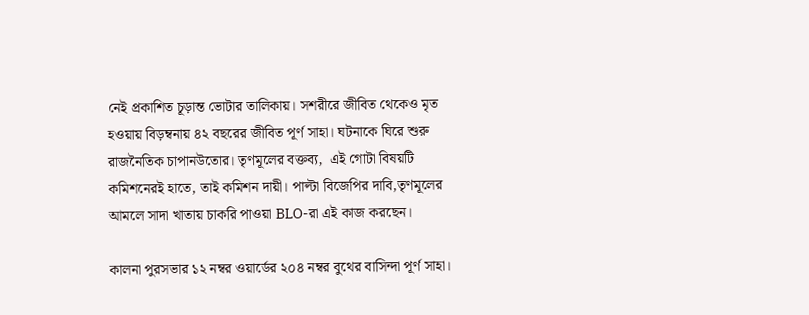নেই প্রকাশিত চূড়ান্ত ভোটার তালিকায়। সশরীরে জীবিত থেকেও মৃত হওয়ায় বিড়ম্বনায় ৪২ বছরের জীবিত পূর্ণ সাহা। ঘটনাকে ঘিরে শুরু রাজনৈতিক চাপানউতোর। তৃণমূলের বক্তব্য,  এই গোটা বিষয়টি কমিশনেরই হাতে, তাই কমিশন দায়ী। পাল্টা বিজেপির দাবি,তৃণমূলের আমলে সাদা খাতায় চাকরি পাওয়া BLO-রা এই কাজ করছেন।

কালনা পুরসভার ১২ নম্বর ওয়ার্ডের ২০৪ নম্বর বুথের বাসিন্দা পূর্ণ সাহা।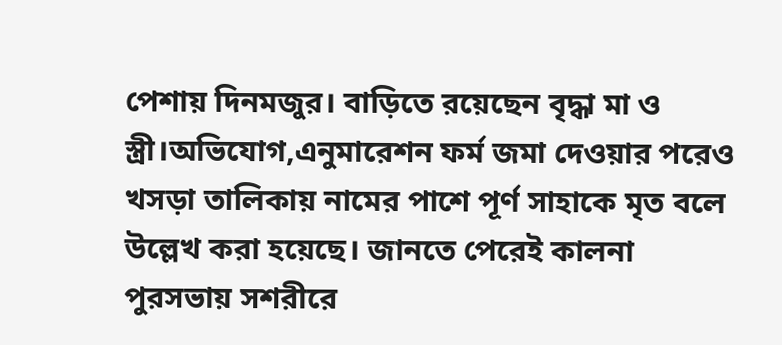পেশায় দিনমজুর। বাড়িতে রয়েছেন বৃদ্ধা মা ও স্ত্রী।অভিযোগ,এনুমারেশন ফর্ম জমা দেওয়ার পরেও খসড়া তালিকায় নামের পাশে পূর্ণ সাহাকে মৃত বলে উল্লেখ করা হয়েছে। জানতে পেরেই কালনা পুরসভায় সশরীরে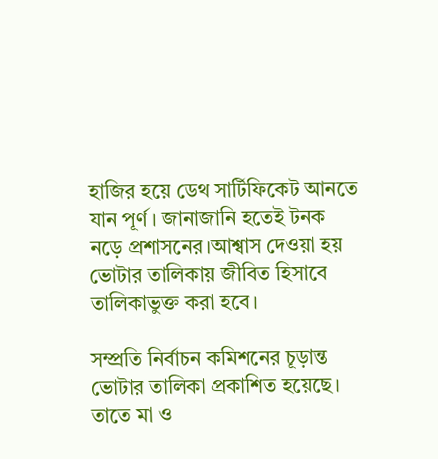হাজির হয়ে ডেথ সার্টিফিকেট আনতে যান পূর্ণ। জানাজানি হতেই টনক নড়ে প্রশাসনের।আশ্বাস দেওয়া হয় ভোটার তালিকায় জীবিত হিসাবে তালিকাভুক্ত করা হবে।

সম্প্রতি নির্বাচন কমিশনের চূড়ান্ত ভোটার তালিকা প্রকাশিত হয়েছে। তাতে মা ও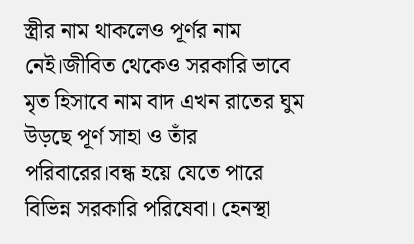স্ত্রীর নাম থাকলেও পূর্ণর নাম নেই।জীবিত থেকেও সরকারি ভাবে মৃত হিসাবে নাম বাদ এখন রাতের ঘুম উড়ছে পূর্ণ সাহা ও তাঁর পরিবারের।বন্ধ হয়ে যেতে পারে বিভিন্ন সরকারি পরিষেবা। হেনস্থা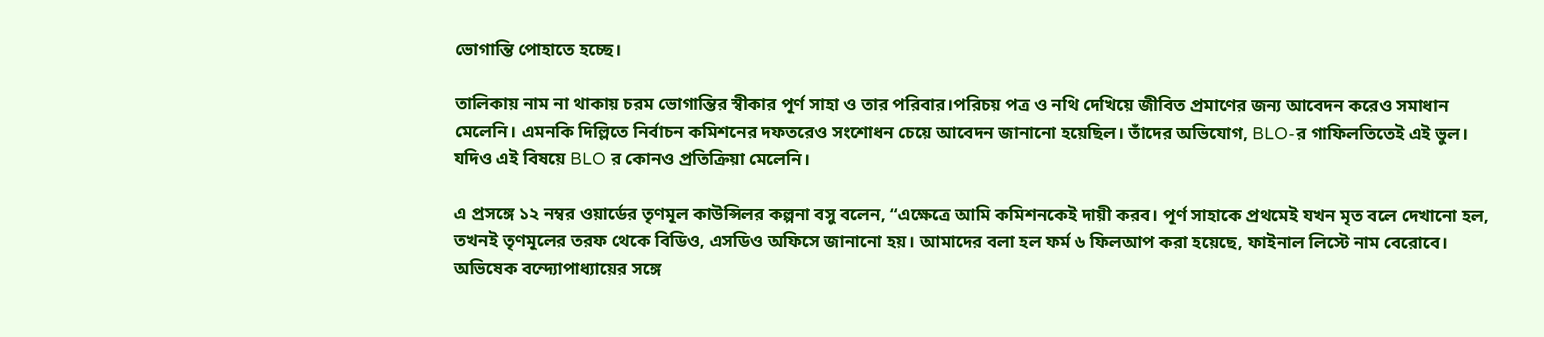ভোগান্তি পোহাতে হচ্ছে।

তালিকায় নাম না থাকায় চরম ভোগান্তির স্বীকার পূর্ণ সাহা ও তার পরিবার।পরিচয় পত্র ও নথি দেখিয়ে জীবিত প্রমাণের জন্য আবেদন করেও সমাধান মেলেনি। এমনকি দিল্লিতে নির্বাচন কমিশনের দফতরেও সংশোধন চেয়ে আবেদন জানানো হয়েছিল। তাঁদের অভিযোগ, BLO-র গাফিলতিতেই এই ভুল। যদিও এই বিষয়ে BLO র কোনও প্রতিক্রিয়া মেলেনি।

এ প্রসঙ্গে ১২ নম্বর ওয়ার্ডের তৃণমূল কাউন্সিলর কল্পনা বসু বলেন, “এক্ষেত্রে আমি কমিশনকেই দায়ী করব। পূর্ণ সাহাকে প্রথমেই যখন মৃত বলে দেখানো হল, তখনই তৃণমূলের তরফ থেকে বিডিও, এসডিও অফিসে জানানো হয়। আমাদের বলা হল ফর্ম ৬ ফিলআপ করা হয়েছে, ফাইনাল লিস্টে নাম বেরোবে।  অভিষেক বন্দ্যোপাধ্যায়ের সঙ্গে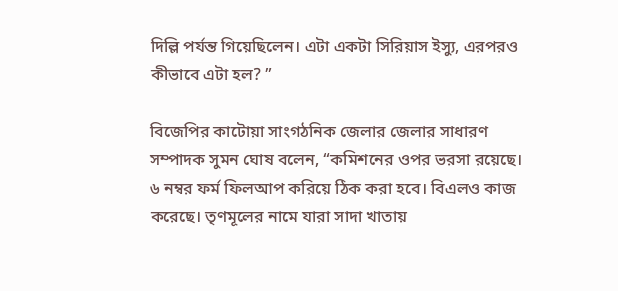দিল্লি পর্যন্ত গিয়েছিলেন। এটা একটা সিরিয়াস ইস্যু, এরপরও কীভাবে এটা হল? ”

বিজেপির কাটোয়া সাংগঠনিক জেলার জেলার সাধারণ সম্পাদক সুমন ঘোষ বলেন, “কমিশনের ওপর ভরসা রয়েছে। ৬ নম্বর ফর্ম ফিলআপ করিয়ে ঠিক করা হবে। বিএলও কাজ করেছে। তৃণমূলের নামে যারা সাদা খাতায়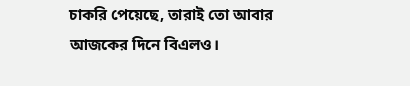চাকরি পেয়েছে, তারাই তো আবার আজকের দিনে বিএলও।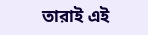তারাই এই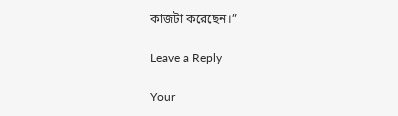কাজটা করেছেন।”

Leave a Reply

Your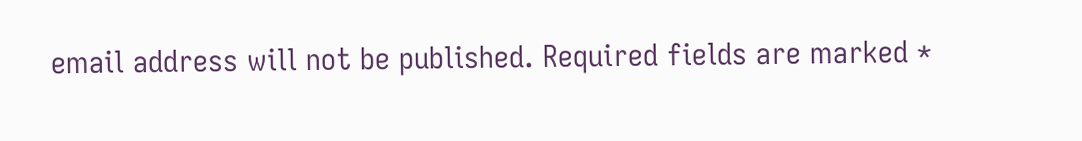email address will not be published. Required fields are marked *